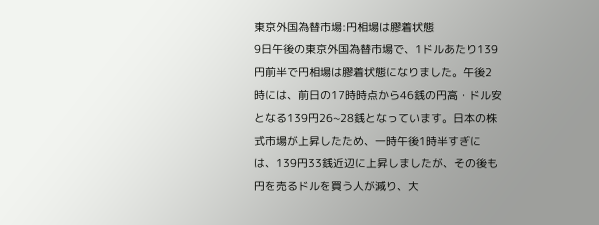東京外国為替市場:円相場は膠着状態
9日午後の東京外国為替市場で、1ドルあたり139円前半で円相場は膠着状態になりました。午後2時には、前日の17時時点から46銭の円高・ドル安となる139円26~28銭となっています。日本の株式市場が上昇したため、一時午後1時半すぎには、139円33銭近辺に上昇しましたが、その後も円を売るドルを買う人が減り、大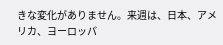きな変化がありません。来週は、日本、アメリカ、ヨーロッパ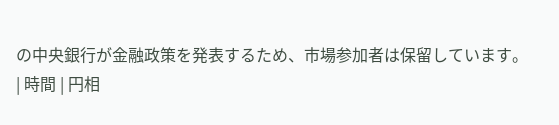の中央銀行が金融政策を発表するため、市場参加者は保留しています。
| 時間 | 円相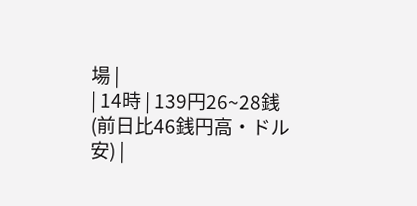場 |
| 14時 | 139円26~28銭(前日比46銭円高・ドル安) |